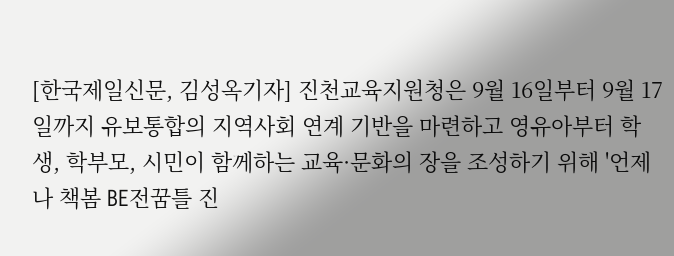[한국제일신문, 김성옥기자] 진천교육지원청은 9월 16일부터 9월 17일까지 유보통합의 지역사회 연계 기반을 마련하고 영유아부터 학생, 학부모, 시민이 함께하는 교육·문화의 장을 조성하기 위해 '언제나 책봄 BE전꿈틀 진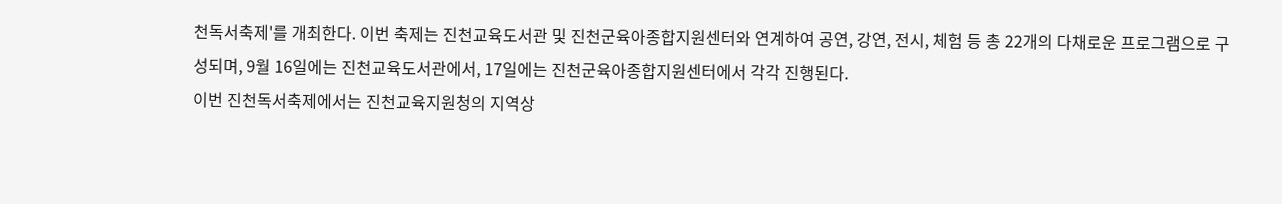천독서축제'를 개최한다. 이번 축제는 진천교육도서관 및 진천군육아종합지원센터와 연계하여 공연, 강연, 전시, 체험 등 총 22개의 다채로운 프로그램으로 구성되며, 9월 16일에는 진천교육도서관에서, 17일에는 진천군육아종합지원센터에서 각각 진행된다.
이번 진천독서축제에서는 진천교육지원청의 지역상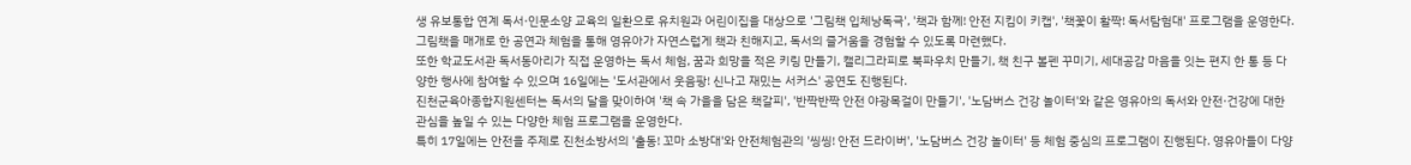생 유보통합 연계 독서·인문소양 교육의 일환으로 유치원과 어린이집을 대상으로 '그림책 입체낭독극', '책과 함께! 안전 지킴이 키캡', '책꽃이 활짝! 독서탐험대' 프로그램을 운영한다. 그림책을 매개로 한 공연과 체험을 통해 영유아가 자연스럽게 책과 친해지고, 독서의 즐거움을 경험할 수 있도록 마련했다.
또한 학교도서관 독서동아리가 직접 운영하는 독서 체험, 꿈과 희망을 적은 키링 만들기, 캘리그라피로 북파우치 만들기, 책 친구 볼펜 꾸미기, 세대공감 마음을 잇는 편지 한 통 등 다양한 행사에 참여할 수 있으며 16일에는 '도서관에서 웃음팡! 신나고 재밌는 서커스' 공연도 진행된다.
진천군육아종합지원센터는 독서의 달을 맞이하여 '책 속 가을을 담은 책갈피', '반짝반짝 안전 야광목걸이 만들기', '노담버스 건강 놀이터'와 같은 영유아의 독서와 안전·건강에 대한 관심을 높일 수 있는 다양한 체험 프로그램을 운영한다.
특히 17일에는 안전을 주제로 진천소방서의 '출동! 꼬마 소방대'와 안전체험관의 '씽씽! 안전 드라이버', '노담버스 건강 놀이터' 등 체험 중심의 프로그램이 진행된다. 영유아들이 다양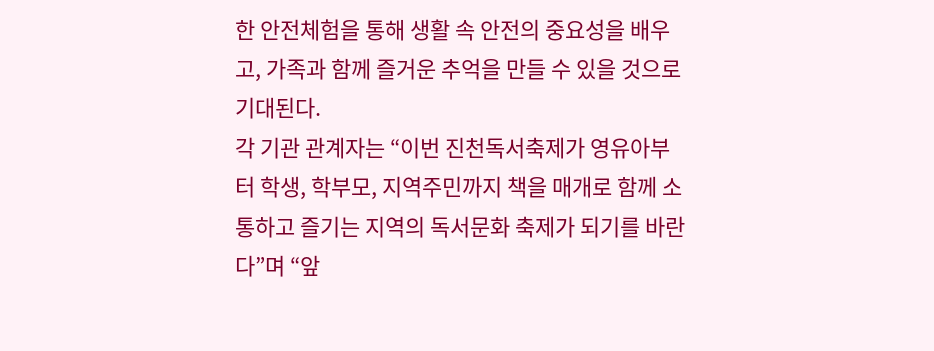한 안전체험을 통해 생활 속 안전의 중요성을 배우고, 가족과 함께 즐거운 추억을 만들 수 있을 것으로 기대된다.
각 기관 관계자는 “이번 진천독서축제가 영유아부터 학생, 학부모, 지역주민까지 책을 매개로 함께 소통하고 즐기는 지역의 독서문화 축제가 되기를 바란다”며 “앞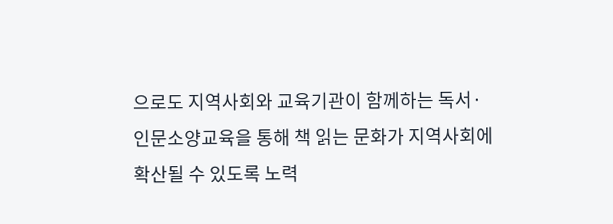으로도 지역사회와 교육기관이 함께하는 독서·인문소양교육을 통해 책 읽는 문화가 지역사회에 확산될 수 있도록 노력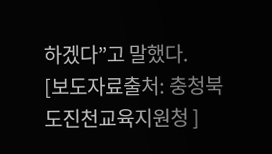하겠다”고 말했다.
[보도자료출처: 충청북도진천교육지원청 ]